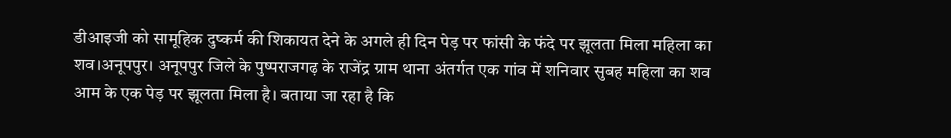डीआइजी को सामूहिक दुष्कर्म की शिकायत देने के अगले ही दिन पेड़ पर फांसी के फंदे पर झूलता मिला महिला का शव।अनूपपुर। अनूपपुर जिले के पुष्पराजगढ़ के राजेंद्र ग्राम थाना अंतर्गत एक गांव में शनिवार सुबह महिला का शव आम के एक पेड़ पर झूलता मिला है। बताया जा रहा है कि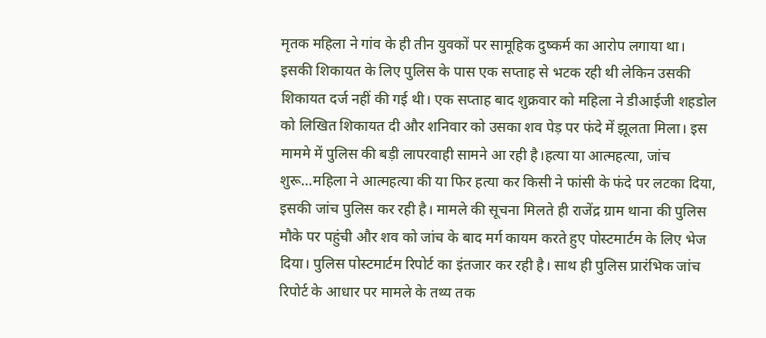मृतक महिला ने गांव के ही तीन युवकों पर सामूहिक दुष्कर्म का आरोप लगाया था। इसकी शिकायत के लिए पुलिस के पास एक सप्ताह से भटक रही थी लेकिन उसकी शिकायत दर्ज नहीं की गई थी। एक सप्ताह बाद शुक्रवार को महिला ने डीआईजी शहडोल को लिखित शिकायत दी और शनिवार को उसका शव पेड़ पर फंदे में झूलता मिला। इस माममे में पुलिस की बड़ी लापरवाही सामने आ रही है।हत्या या आत्महत्या, जांच शुरू…महिला ने आत्महत्या की या फिर हत्या कर किसी ने फांसी के फंदे पर लटका दिया, इसकी जांच पुलिस कर रही है। मामले की सूचना मिलते ही राजेंद्र ग्राम थाना की पुलिस मौके पर पहुंची और शव को जांच के बाद मर्ग कायम करते हुए पोस्टमार्टम के लिए भेज दिया। पुलिस पोस्टमार्टम रिपोर्ट का इंतजार कर रही है। साथ ही पुलिस प्रारंभिक जांच रिपोर्ट के आधार पर मामले के तथ्य तक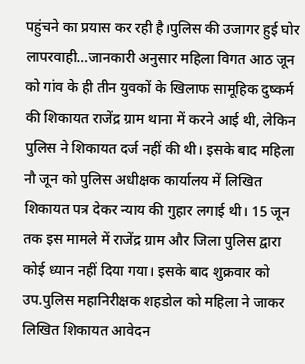पहुंचने का प्रयास कर रही है।पुलिस की उजागर हुई घोर लापरवाही…जानकारी अनुसार महिला विगत आठ जून को गांव के ही तीन युवकों के खिलाफ सामूहिक दुष्कर्म की शिकायत राजेंद्र ग्राम थाना में करने आई थी, लेकिन पुलिस ने शिकायत दर्ज नहीं की थी। इसके बाद महिला नौ जून को पुलिस अधीक्षक कार्यालय में लिखित शिकायत पत्र देकर न्याय की गुहार लगाई थी। 15 जून तक इस मामले में राजेंद्र ग्राम और जिला पुलिस द्वारा कोई ध्यान नहीं दिया गया। इसके बाद शुक्रवार को उप.पुलिस महानिरीक्षक शहडोल को महिला ने जाकर लिखित शिकायत आवेदन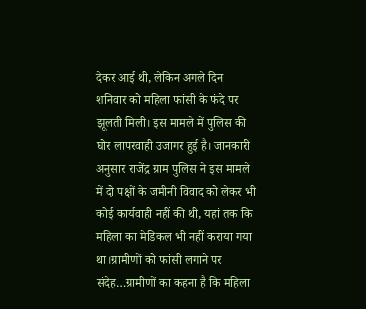देकर आई थी, लेकिन अगले दिन शनिवार को महिला फांसी के फंदे पर झूलती मिली। इस मामले में पुलिस की घोर लापरवाही उजागर हुई है। जानकारी अनुसार राजेंद्र ग्राम पुलिस ने इस मामले में दो पक्षों के जमीनी विवाद को लेकर भी कोई कार्यवाही नहीं की थी, यहां तक कि महिला का मेडिकल भी नहीं कराया गया था।ग्रामीणों को फांसी लगाने पर संदेह…ग्रामीणों का कहना है कि महिला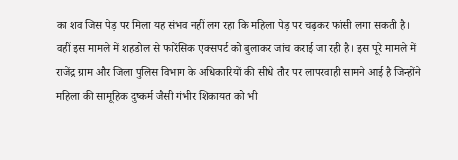का शव जिस पेड़ पर मिला यह संभव नहीं लग रहा कि महिला पेड़ पर चढ़कर फांसी लगा सकती है। वहीं इस मामले में शहडोल से फारेंसिक एक्सपर्ट को बुलाकर जांच कराई जा रही है। इस पूरे मामले में राजेंद्र ग्राम और जिला पुलिस विभाग के अधिकारियों की सीधे तौर पर लापरवाही सामने आई है जिन्होंने महिला की सामूहिक दुष्कर्म जैसी गंभीर शिकायत को भी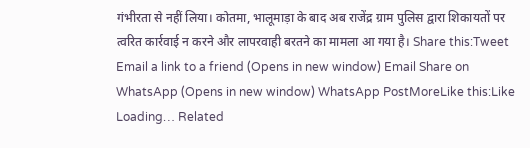गंभीरता से नहीं लिया। कोतमा, भालूमाड़ा के बाद अब राजेंद्र ग्राम पुलिस द्वारा शिकायतों पर त्वरित कार्रवाई न करने और लापरवाही बरतने का मामला आ गया है। Share this:Tweet Email a link to a friend (Opens in new window) Email Share on WhatsApp (Opens in new window) WhatsApp PostMoreLike this:Like Loading… Related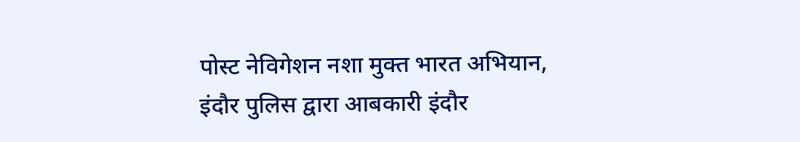पोस्ट नेविगेशन नशा मुक्त भारत अभियान, इंदौर पुलिस द्वारा आबकारी इंदौर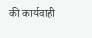की कार्यवाही